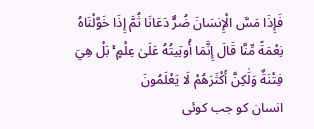فَإِذَا مَسَّ الْإِنسَانَ ضُرٌّ دَعَانَا ثُمَّ إِذَا خَوَّلْنَاهُ نِعْمَةً مِّنَّا قَالَ إِنَّمَا أُوتِيتُهُ عَلَىٰ عِلْمٍ ۚ بَلْ هِيَ فِتْنَةٌ وَلَٰكِنَّ أَكْثَرَهُمْ لَا يَعْلَمُونَ
انسان کو جب کوئی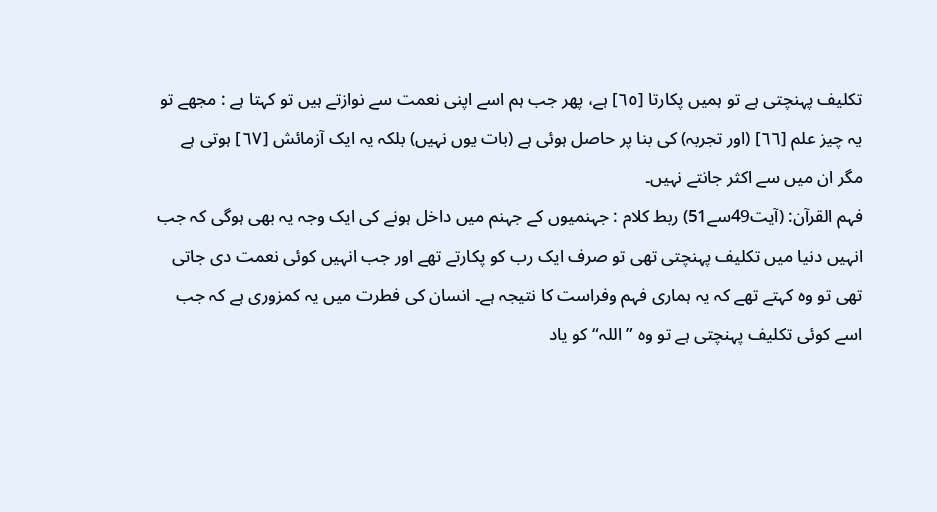تکلیف پہنچتی ہے تو ہمیں پکارتا [٦٥] ہے، پھر جب ہم اسے اپنی نعمت سے نوازتے ہیں تو کہتا ہے : مجھے تو یہ چیز علم [٦٦] (اور تجربہ) کی بنا پر حاصل ہوئی ہے (بات یوں نہیں) بلکہ یہ ایک آزمائش [٦٧] ہوتی ہے مگر ان میں سے اکثر جانتے نہیں۔
فہم القرآن: (آیت49سے51) ربط کلام : جہنمیوں کے جہنم میں داخل ہونے کی ایک وجہ یہ بھی ہوگی کہ جب انہیں دنیا میں تکلیف پہنچتی تھی تو صرف ایک رب کو پکارتے تھے اور جب انہیں کوئی نعمت دی جاتی تھی تو وہ کہتے تھے کہ یہ ہماری فہم وفراست کا نتیجہ ہے۔ انسان کی فطرت میں یہ کمزوری ہے کہ جب اسے کوئی تکلیف پہنچتی ہے تو وہ ” اللہ“ کو یاد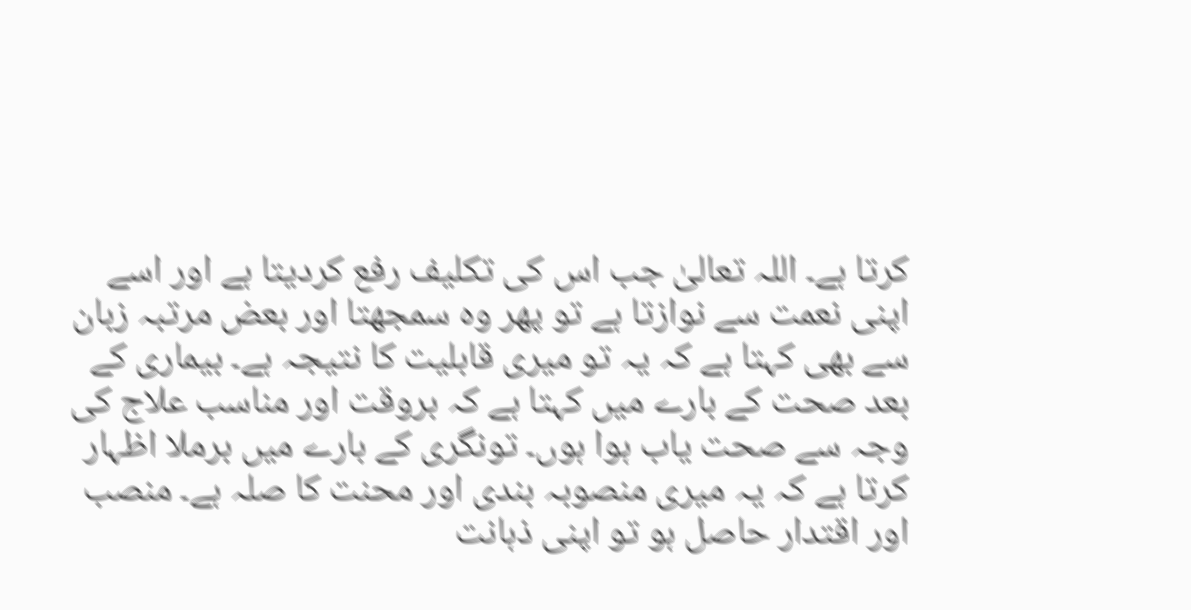کرتا ہے۔ اللہ تعالیٰ جب اس کی تکلیف رفع کردیتا ہے اور اسے اپنی نعمت سے نوازتا ہے تو پھر وہ سمجھتا اور بعض مرتبہ زبان سے بھی کہتا ہے کہ یہ تو میری قابلیت کا نتیجہ ہے۔ بیماری کے بعد صحت کے بارے میں کہتا ہے کہ بروقت اور مناسب علاج کی وجہ سے صحت یاب ہوا ہوں۔ تونگری کے بارے میں برملا اظہار کرتا ہے کہ یہ میری منصوبہ بندی اور محنت کا صلہ ہے۔ منصب اور اقتدار حاصل ہو تو اپنی ذہانت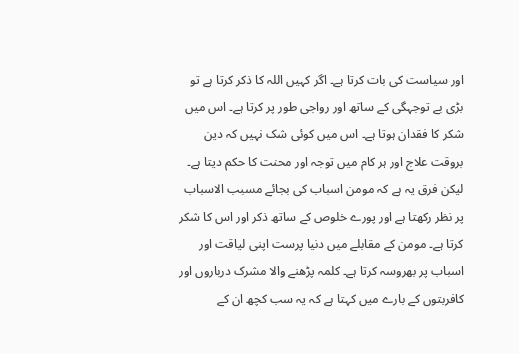اور سیاست کی بات کرتا ہے۔ اگر کہیں اللہ کا ذکر کرتا ہے تو بڑی بے توجہگی کے ساتھ اور رواجی طور پر کرتا ہے۔ اس میں شکر کا فقدان ہوتا ہے۔ اس میں کوئی شک نہیں کہ دین بروقت علاج اور ہر کام میں توجہ اور محنت کا حکم دیتا ہے۔ لیکن فرق یہ ہے کہ مومن اسباب کی بجائے مسبب الاسباب پر نظر رکھتا ہے اور پورے خلوص کے ساتھ ذکر اور اس کا شکر کرتا ہے۔ مومن کے مقابلے میں دنیا پرست اپنی لیاقت اور اسباب پر بھروسہ کرتا ہے۔ کلمہ پڑھنے والا مشرک درباروں اور کافربتوں کے بارے میں کہتا ہے کہ یہ سب کچھ ان کے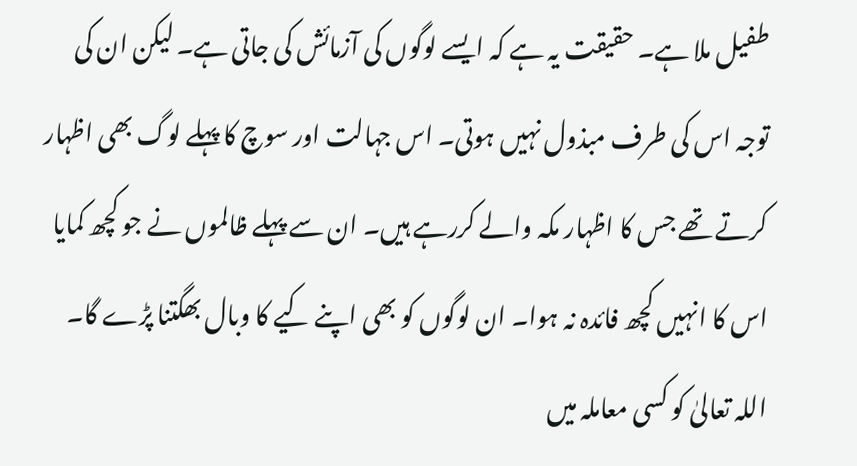طفیل ملا ہے۔ حقیقت یہ ہے کہ ایسے لوگوں کی آزمائش کی جاتی ہے۔ لیکن ان کی توجہ اس کی طرف مبذول نہیں ہوتی۔ اس جہالت اور سوچ کا پہلے لوگ بھی اظہار کرتے تھے جس کا اظہار مکہ والے کررہے ہیں۔ ان سے پہلے ظالموں نے جو کچھ کمایا اس کا انہیں کچھ فائدہ نہ ہوا۔ ان لوگوں کو بھی اپنے کیے کا وبال بھگتنا پڑے گا۔ اللہ تعالیٰ کو کسی معاملہ میں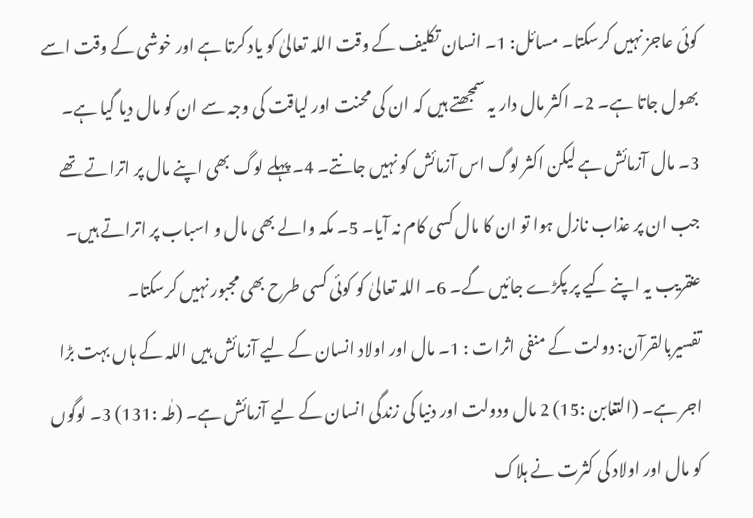کوئی عاجز نہیں کرسکتا۔ مسائل: 1۔ انسان تکلیف کے وقت اللہ تعالیٰ کو یاد کرتا ہے اور خوشی کے وقت اسے بھول جاتا ہے۔ 2۔ اکثر مال دار یہ سمجھتے ہیں کہ ان کی محنت اور لیاقت کی وجہ سے ان کو مال دیا گیا ہے۔ 3۔ مال آزمائش ہے لیکن اکثر لوگ اس آزمائش کو نہیں جانتے۔ 4۔ پہلے لوگ بھی اپنے مال پر اتراتے تھے جب ان پر عذاب نازل ہوا تو ان کا مال کسی کام نہ آیا۔ 5۔ مکہ والے بھی مال و اسباب پر اتراتے ہیں۔ عنقریب یہ اپنے کیے پر پکڑے جائیں گے۔ 6۔ اللہ تعالیٰ کو کوئی کسی طرح بھی مجبور نہیں کرسکتا۔ تفسیربالقرآن: دولت کے منفی اثرات : 1۔ مال اور اولاد انسان کے لیے آزمائش ہیں اللہ کے ہاں بہت بڑا اجر ہے۔ (التغابن :15) 2 مال ودولت اور دنیا کی زندگی انسان کے لیے آزمائش ہے۔ (طٰہ :131) 3۔ لوگوں کو مال اور اولاد کی کثرت نے ہلاک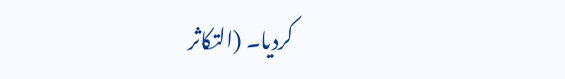کردیا۔ (التکاثر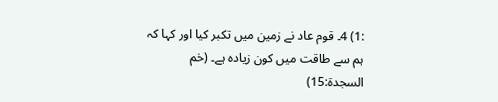:1) 4۔ قوم عاد نے زمین میں تکبر کیا اور کہا کہ ہم سے طاقت میں کون زیادہ ہے۔ (حٰم السجدۃ:15)